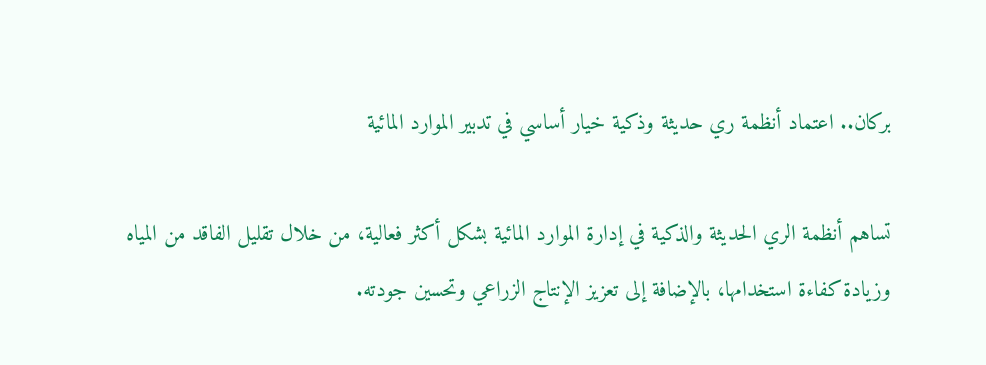بركان.. اعتماد أنظمة ري حديثة وذكية خيار أساسي في تدبير الموارد المائية

تساهم أنظمة الري الحديثة والذكية في إدارة الموارد المائية بشكل أكثر فعالية، من خلال تقليل الفاقد من المياه وزيادة كفاءة استخدامها، بالإضافة إلى تعزيز الإنتاج الزراعي وتحسين جودته.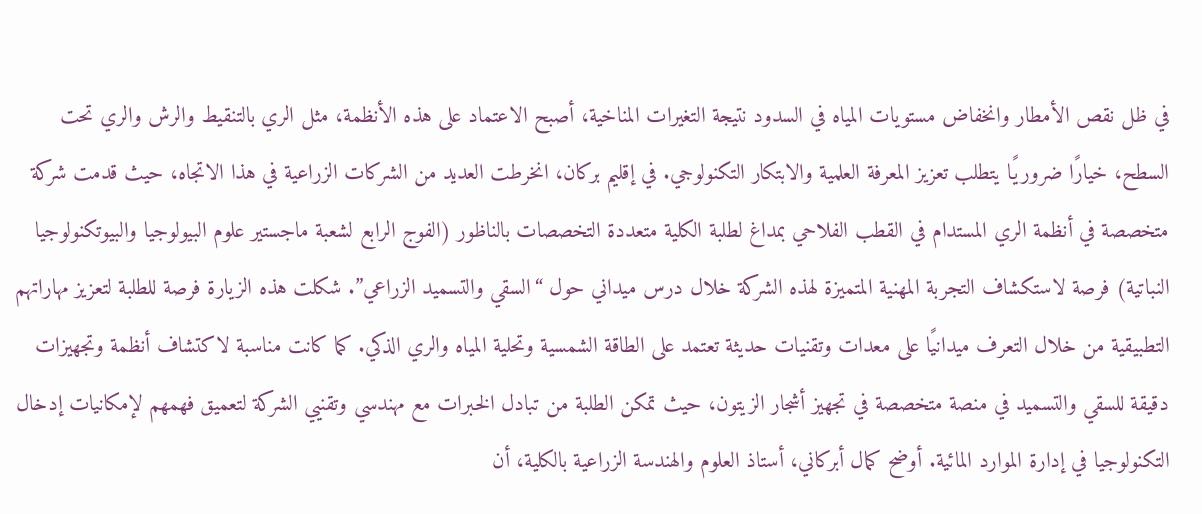في ظل نقص الأمطار وانخفاض مستويات المياه في السدود نتيجة التغيرات المناخية، أصبح الاعتماد على هذه الأنظمة، مثل الري بالتنقيط والرش والري تحت السطح، خيارًا ضروريًا يتطلب تعزيز المعرفة العلمية والابتكار التكنولوجي. في إقليم بركان، انخرطت العديد من الشركات الزراعية في هذا الاتجاه، حيث قدمت شركة متخصصة في أنظمة الري المستدام في القطب الفلاحي بمداغ لطلبة الكلية متعددة التخصصات بالناظور (الفوج الرابع لشعبة ماجستير علوم البيولوجيا والبيوتكنولوجيا النباتية) فرصة لاستكشاف التجربة المهنية المتميزة لهذه الشركة خلال درس ميداني حول “السقي والتسميد الزراعي”. شكلت هذه الزيارة فرصة للطلبة لتعزيز مهاراتهم التطبيقية من خلال التعرف ميدانيًا على معدات وتقنيات حديثة تعتمد على الطاقة الشمسية وتحلية المياه والري الذكي. كما كانت مناسبة لاكتشاف أنظمة وتجهيزات دقيقة للسقي والتسميد في منصة متخصصة في تجهيز أشجار الزيتون، حيث تمكن الطلبة من تبادل الخبرات مع مهندسي وتقنيي الشركة لتعميق فهمهم لإمكانيات إدخال التكنولوجيا في إدارة الموارد المائية. أوضح كمال أبركاني، أستاذ العلوم والهندسة الزراعية بالكلية، أن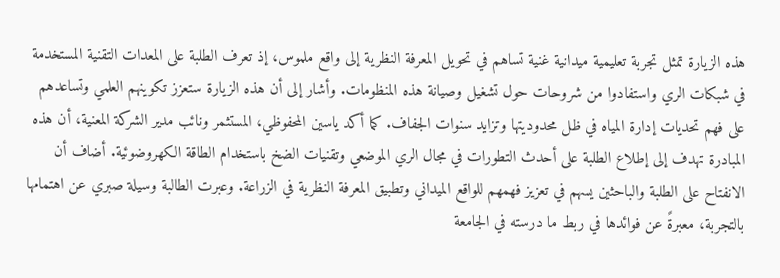هذه الزيارة تمثل تجربة تعليمية ميدانية غنية تساهم في تحويل المعرفة النظرية إلى واقع ملموس، إذ تعرف الطلبة على المعدات التقنية المستخدمة في شبكات الري واستفادوا من شروحات حول تشغيل وصيانة هذه المنظومات. وأشار إلى أن هذه الزيارة ستعزز تكوينهم العلمي وتساعدهم على فهم تحديات إدارة المياه في ظل محدوديتها وتزايد سنوات الجفاف. كما أكد ياسين المحفوظي، المستثمر ونائب مدير الشركة المعنية، أن هذه المبادرة تهدف إلى إطلاع الطلبة على أحدث التطورات في مجال الري الموضعي وتقنيات الضخ باستخدام الطاقة الكهروضوئية. أضاف أن الانفتاح على الطلبة والباحثين يسهم في تعزيز فهمهم للواقع الميداني وتطبيق المعرفة النظرية في الزراعة. وعبرت الطالبة وسيلة صبري عن اهتمامها بالتجربة، معبرةً عن فوائدها في ربط ما درسته في الجامعة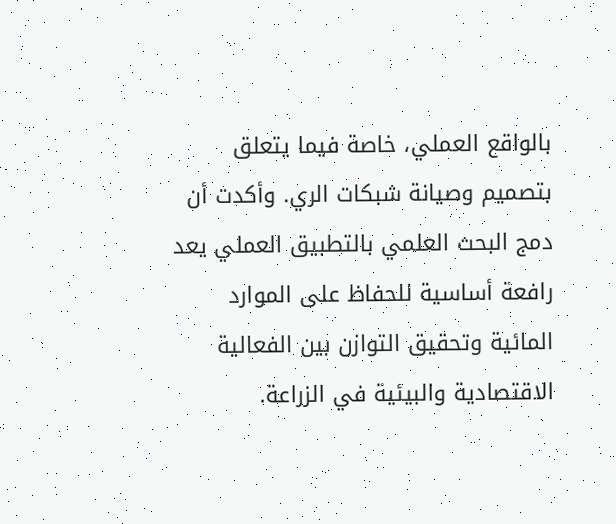بالواقع العملي، خاصة فيما يتعلق بتصميم وصيانة شبكات الري. وأكدت أن دمج البحث العلمي بالتطبيق العملي يعد رافعة أساسية للحفاظ على الموارد المائية وتحقيق التوازن بين الفعالية الاقتصادية والبيئية في الزراعة.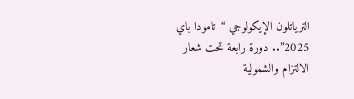الترياتلون الإيكولوجي “تامودا باي 2025”.. دورة رابعة تحت شعار الالتزام والشمولية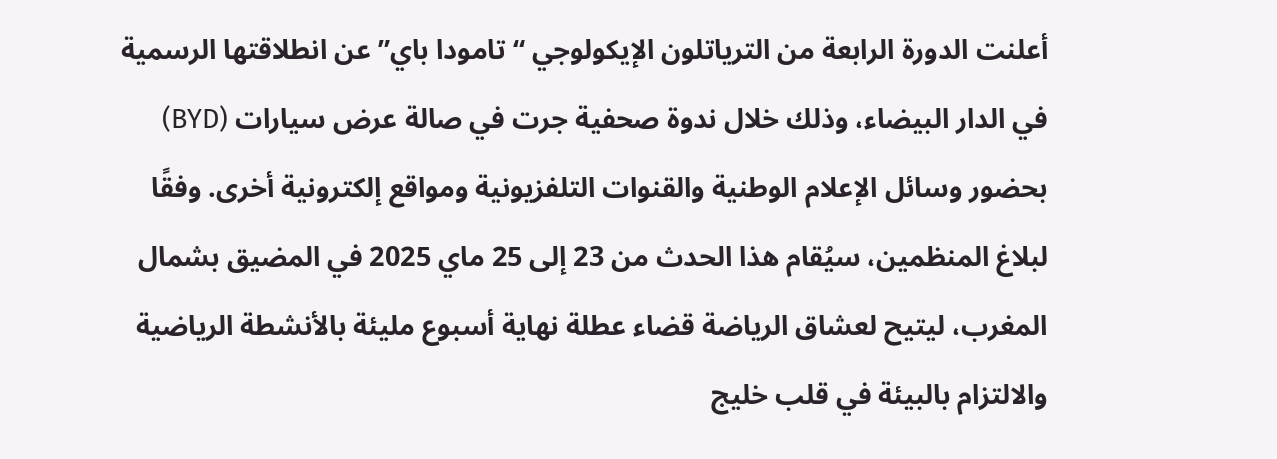أعلنت الدورة الرابعة من الترياتلون الإيكولوجي “تامودا باي” عن انطلاقتها الرسمية في الدار البيضاء، وذلك خلال ندوة صحفية جرت في صالة عرض سيارات (BYD) بحضور وسائل الإعلام الوطنية والقنوات التلفزيونية ومواقع إلكترونية أخرى. وفقًا لبلاغ المنظمين، سيُقام هذا الحدث من 23 إلى 25 ماي 2025 في المضيق بشمال المغرب، ليتيح لعشاق الرياضة قضاء عطلة نهاية أسبوع مليئة بالأنشطة الرياضية والالتزام بالبيئة في قلب خليج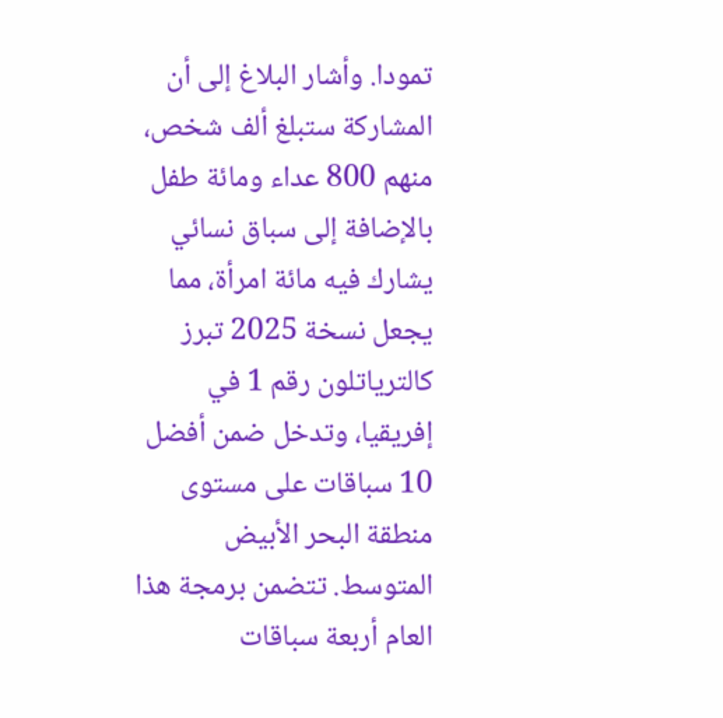تمودا. وأشار البلاغ إلى أن المشاركة ستبلغ ألف شخص، منهم 800 عداء ومائة طفل بالإضافة إلى سباق نسائي يشارك فيه مائة امرأة، مما يجعل نسخة 2025 تبرز كالترياتلون رقم 1 في إفريقيا، وتدخل ضمن أفضل 10 سباقات على مستوى منطقة البحر الأبيض المتوسط. تتضمن برمجة هذا العام أربعة سباقات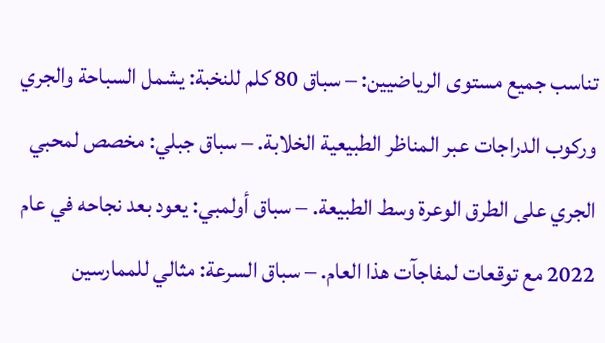تناسب جميع مستوى الرياضيين: – سباق 80 كلم للنخبة: يشمل السباحة والجري وركوب الدراجات عبر المناظر الطبيعية الخلابة. – سباق جبلي: مخصص لمحبي الجري على الطرق الوعرة وسط الطبيعة. – سباق أولمبي: يعود بعد نجاحه في عام 2022 مع توقعات لمفاجآت هذا العام. – سباق السرعة: مثالي للممارسين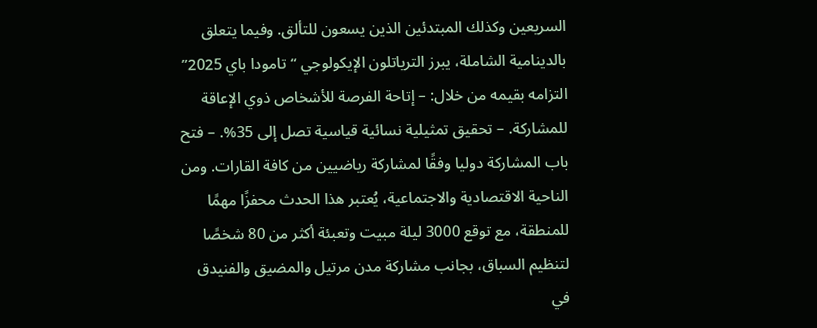السريعين وكذلك المبتدئين الذين يسعون للتألق. وفيما يتعلق بالدينامية الشاملة، يبرز الترياتلون الإيكولوجي “تامودا باي 2025” التزامه بقيمه من خلال: – إتاحة الفرصة للأشخاص ذوي الإعاقة للمشاركة. – تحقيق تمثيلية نسائية قياسية تصل إلى 35%. – فتح باب المشاركة دوليا وفقًا لمشاركة رياضيين من كافة القارات. ومن الناحية الاقتصادية والاجتماعية، يُعتبر هذا الحدث محفزًا مهمًا للمنطقة، مع توقع 3000 ليلة مبيت وتعبئة أكثر من 80 شخصًا لتنظيم السباق، بجانب مشاركة مدن مرتيل والمضيق والفنيدق في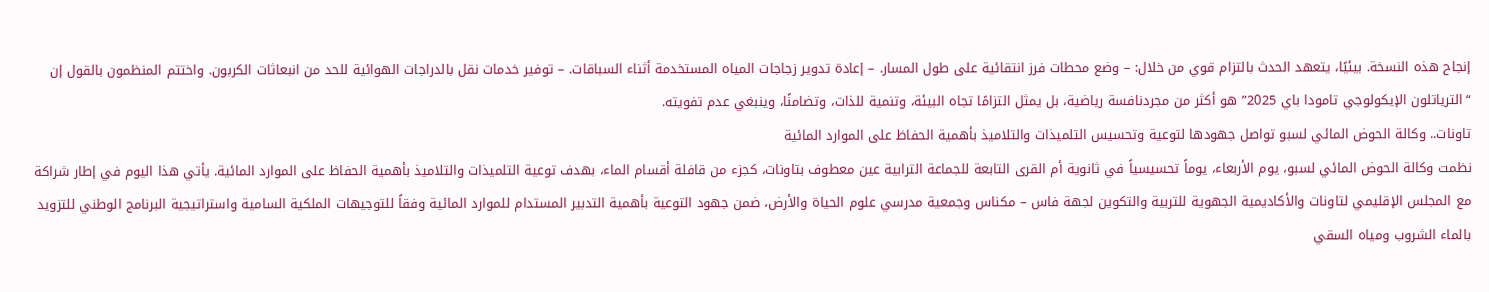إنجاح هذه النسخة. بيئيًا، يتعهد الحدث بالتزام قوي من خلال: – وضع محطات فرز انتقائية على طول المسار. – إعادة تدوير زجاجات المياه المستخدمة أثناء السباقات. – توفير خدمات نقل بالدراجات الهوائية للحد من انبعاثات الكربون. واختتم المنظمون بالقول إن “الترياتلون الإيكولوجي تامودا باي 2025” هو أكثر من مجردنافسة رياضية، بل يمثل التزامًا تجاه البيئة، وتنمية للذات، وتضامنًا، وينبغي عدم تفويته.
تاونات.. وكالة الحوض المائي لسبو تواصل جهودها لتوعية وتحسيس التلميذات والتلاميذ بأهمية الحفاظ على الموارد المائية
نظمت وكالة الحوض المائي لسبو، يوم الأربعاء، يوماً تحسيسياً في ثانوية أم القرى التابعة للجماعة الترابية عين معطوف بتاونات، كجزء من قافلة أقسام الماء، بهدف توعية التلميذات والتلاميذ بأهمية الحفاظ على الموارد المائية. يأتي هذا اليوم في إطار شراكة مع المجلس الإقليمي لتاونات والأكاديمية الجهوية للتربية والتكوين لجهة فاس – مكناس وجمعية مدرسي علوم الحياة والأرض، ضمن جهود التوعية بأهمية التدبير المستدام للموارد المائية وفقاً للتوجيهات الملكية السامية واستراتيجية البرنامج الوطني للتزويد بالماء الشروب ومياه السقي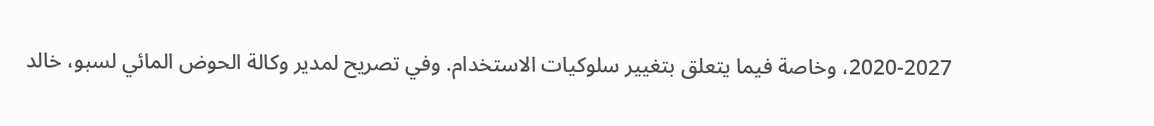2020-2027، وخاصة فيما يتعلق بتغيير سلوكيات الاستخدام. وفي تصريح لمدير وكالة الحوض المائي لسبو، خالد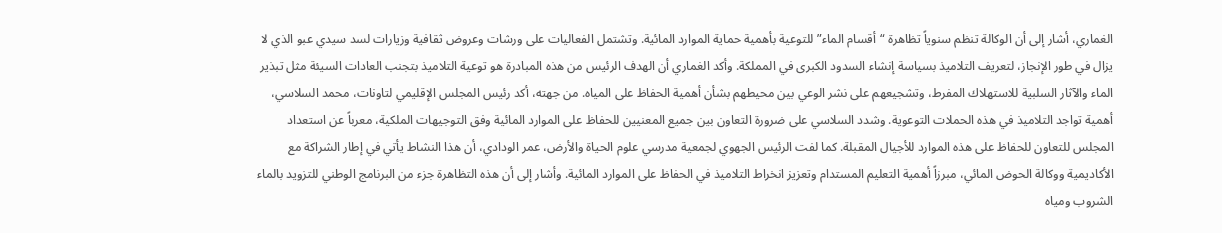الغماري، أشار إلى أن الوكالة تنظم سنوياً تظاهرة “أقسام الماء” للتوعية بأهمية حماية الموارد المائية. وتشتمل الفعاليات على ورشات وعروض ثقافية وزيارات لسد سيدي عبو الذي لا يزال في طور الإنجاز، لتعريف التلاميذ بسياسة إنشاء السدود الكبرى في المملكة. وأكد الغماري أن الهدف الرئيس من هذه المبادرة هو توعية التلاميذ بتجنب العادات السيئة مثل تبذير الماء والآثار السلبية للاستهلاك المفرط، وتشجيعهم على نشر الوعي بين محيطهم بشأن أهمية الحفاظ على المياه. من جهته، أكد رئيس المجلس الإقليمي لتاونات، محمد السلاسي، أهمية تواجد التلاميذ في هذه الحملات التوعوية. وشدد السلاسي على ضرورة التعاون بين جميع المعنيين للحفاظ على الموارد المائية وفق التوجيهات الملكية، معرباً عن استعداد المجلس للتعاون للحفاظ على هذه الموارد للأجيال المقبلة. كما لفت الرئيس الجهوي لجمعية مدرسي علوم الحياة والأرض، عمر الودادي، أن هذا النشاط يأتي في إطار الشراكة مع الأكاديمية ووكالة الحوض المائي، مبرزاً أهمية التعليم المستدام وتعزيز انخراط التلاميذ في الحفاظ على الموارد المائية. وأشار إلى أن هذه التظاهرة جزء من البرنامج الوطني للتزويد بالماء الشروب ومياه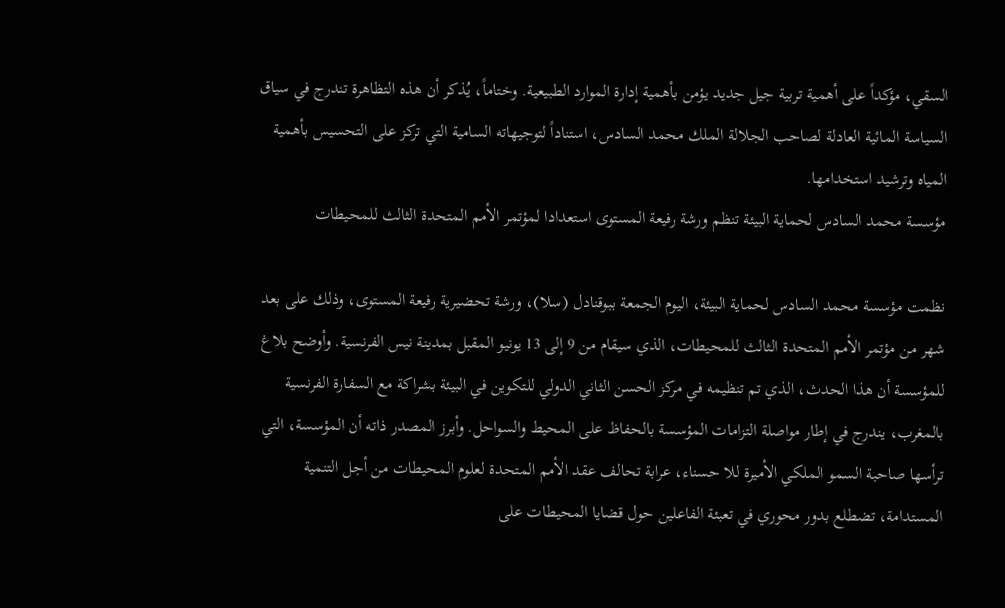السقي، مؤكداً على أهمية تربية جيل جديد يؤمن بأهمية إدارة الموارد الطبيعية. وختاماً، يُذكر أن هذه التظاهرة تندرج في سياق السياسة المائية العادلة لصاحب الجلالة الملك محمد السادس، استناداً لتوجيهاته السامية التي تركز على التحسيس بأهمية المياه وترشيد استخدامها.
مؤسسة محمد السادس لحماية البيئة تنظم ورشة رفيعة المستوى استعدادا لمؤتمر الأمم المتحدة الثالث للمحيطات

نظمت مؤسسة محمد السادس لحماية البيئة، اليوم الجمعة ببوقنادل (سلا)، ورشة تحضيرية رفيعة المستوى، وذلك على بعد شهر من مؤتمر الأمم المتحدة الثالث للمحيطات، الذي سيقام من 9 إلى 13 يونيو المقبل بمدينة نيس الفرنسية. وأوضح بلاغ للمؤسسة أن هذا الحدث، الذي تم تنظيمه في مركز الحسن الثاني الدولي للتكوين في البيئة بشراكة مع السفارة الفرنسية بالمغرب، يندرج في إطار مواصلة التزامات المؤسسة بالحفاظ على المحيط والسواحل. وأبرز المصدر ذاته أن المؤسسة، التي ترأسها صاحبة السمو الملكي الأميرة للا حسناء، عرابة تحالف عقد الأمم المتحدة لعلوم المحيطات من أجل التنمية المستدامة، تضطلع بدور محوري في تعبئة الفاعلين حول قضايا المحيطات على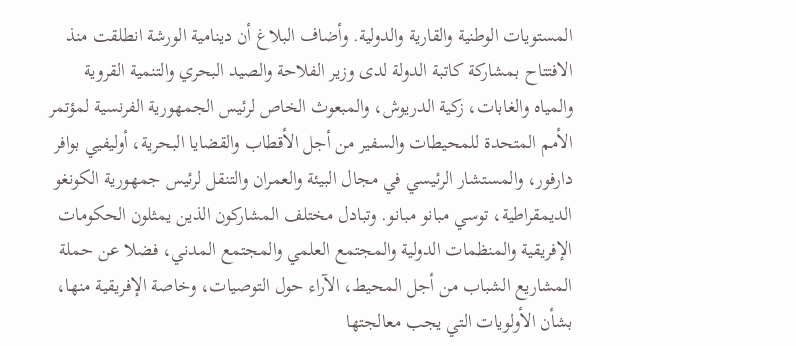المستويات الوطنية والقارية والدولية. وأضاف البلاغ أن دينامية الورشة انطلقت منذ الافتتاح بمشاركة كاتبة الدولة لدى وزير الفلاحة والصيد البحري والتنمية القروية والمياه والغابات، زكية الدريوش، والمبعوث الخاص لرئيس الجمهورية الفرنسية لمؤتمر الأمم المتحدة للمحيطات والسفير من أجل الأقطاب والقضايا البحرية، أوليفيي بوافر دارفور، والمستشار الرئيسي في مجال البيئة والعمران والتنقل لرئيس جمهورية الكونغو الديمقراطية، توسي مبانو مبانو. وتبادل مختلف المشاركون الذين يمثلون الحكومات الإفريقية والمنظمات الدولية والمجتمع العلمي والمجتمع المدني، فضلا عن حملة المشاريع الشباب من أجل المحيط، الآراء حول التوصيات، وخاصة الإفريقية منها، بشأن الأولويات التي يجب معالجتها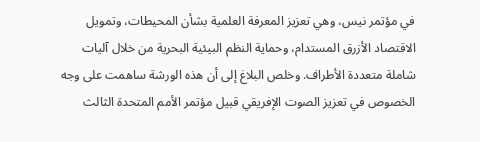في مؤتمر نيس، وهي تعزيز المعرفة العلمية بشأن المحيطات، وتمويل الاقتصاد الأزرق المستدام، وحماية النظم البيئية البحرية من خلال آليات شاملة متعددة الأطراف. وخلص البلاغ إلى أن هذه الورشة ساهمت على وجه الخصوص في تعزيز الصوت الإفريقي قبيل مؤتمر الأمم المتحدة الثالث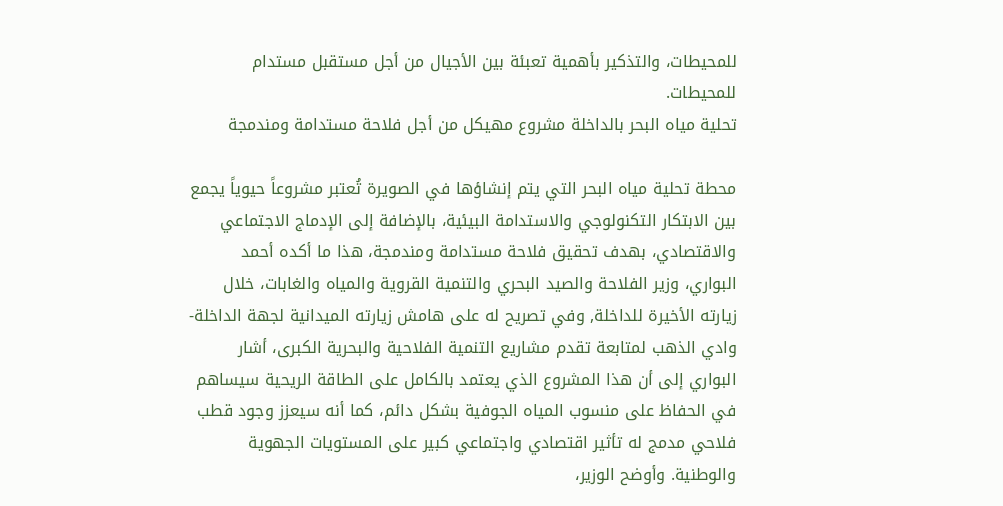للمحيطات، والتذكير بأهمية تعبئة بين الأجيال من أجل مستقبل مستدام للمحيطات.
تحلية مياه البحر بالداخلة مشروع مهيكل من أجل فلاحة مستدامة ومندمجة

محطة تحلية مياه البحر التي يتم إنشاؤها في الصويرة تُعتبر مشروعاً حيوياً يجمع بين الابتكار التكنولوجي والاستدامة البيئية، بالإضافة إلى الإدماج الاجتماعي والاقتصادي، بهدف تحقيق فلاحة مستدامة ومندمجة، هذا ما أكده أحمد البواري، وزير الفلاحة والصيد البحري والتنمية القروية والمياه والغابات، خلال زيارته الأخيرة للداخلة, وفي تصريح له على هامش زيارته الميدانية لجهة الداخلة-وادي الذهب لمتابعة تقدم مشاريع التنمية الفلاحية والبحرية الكبرى، أشار البواري إلى أن هذا المشروع الذي يعتمد بالكامل على الطاقة الريحية سيساهم في الحفاظ على منسوب المياه الجوفية بشكل دائم، كما أنه سيعزز وجود قطب فلاحي مدمج له تأثير اقتصادي واجتماعي كبير على المستويات الجهوية والوطنية. وأوضح الوزير،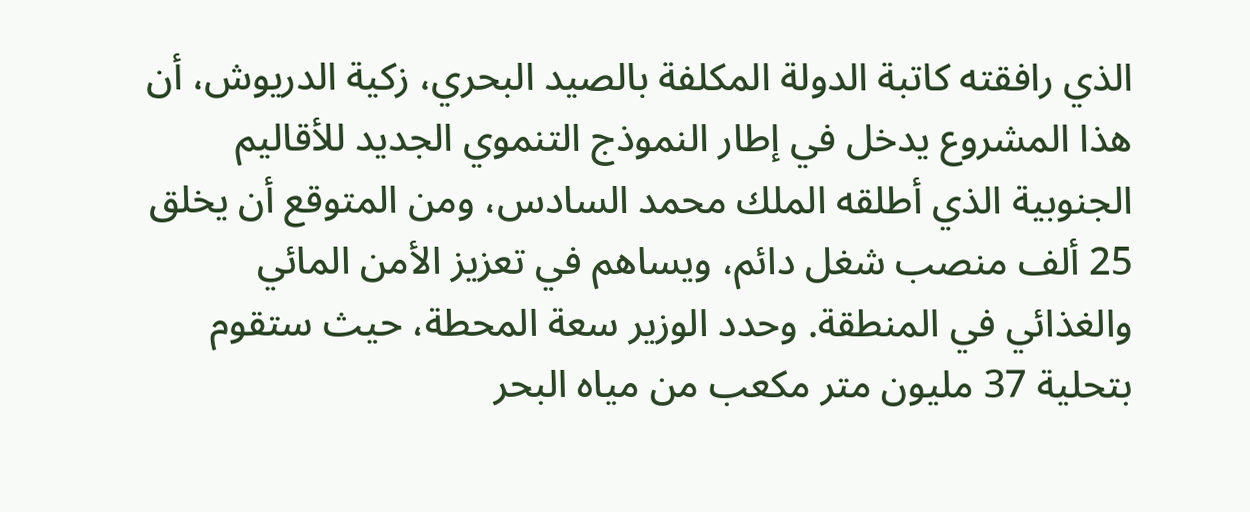الذي رافقته كاتبة الدولة المكلفة بالصيد البحري، زكية الدريوش، أن هذا المشروع يدخل في إطار النموذج التنموي الجديد للأقاليم الجنوبية الذي أطلقه الملك محمد السادس، ومن المتوقع أن يخلق 25 ألف منصب شغل دائم، ويساهم في تعزيز الأمن المائي والغذائي في المنطقة. وحدد الوزير سعة المحطة، حيث ستقوم بتحلية 37 مليون متر مكعب من مياه البحر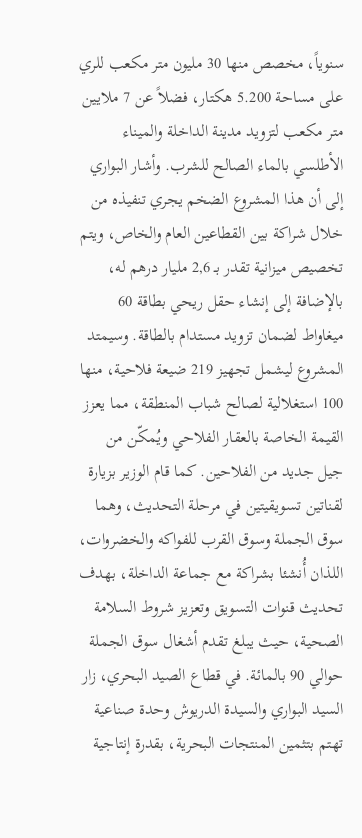سنوياً، مخصص منها 30 مليون متر مكعب للري على مساحة 5.200 هكتار، فضلاً عن 7 ملايين متر مكعب لتزويد مدينة الداخلة والميناء الأطلسي بالماء الصالح للشرب. وأشار البواري إلى أن هذا المشروع الضخم يجري تنفيذه من خلال شراكة بين القطاعين العام والخاص، ويتم تخصيص ميزانية تقدر بـ 2,6 مليار درهم له، بالإضافة إلى إنشاء حقل ريحي بطاقة 60 ميغاواط لضمان تزويد مستدام بالطاقة. وسيمتد المشروع ليشمل تجهيز 219 ضيعة فلاحية، منها 100 استغلالية لصالح شباب المنطقة، مما يعزز القيمة الخاصة بالعقار الفلاحي ويُمكّن من جيل جديد من الفلاحين. كما قام الوزير بزيارة لقناتين تسويقيتين في مرحلة التحديث، وهما سوق الجملة وسوق القرب للفواكه والخضروات، اللذان أُنشئا بشراكة مع جماعة الداخلة، بهدف تحديث قنوات التسويق وتعزيز شروط السلامة الصحية، حيث يبلغ تقدم أشغال سوق الجملة حوالي 90 بالمائة. في قطاع الصيد البحري، زار السيد البواري والسيدة الدريوش وحدة صناعية تهتم بتثمين المنتجات البحرية، بقدرة إنتاجية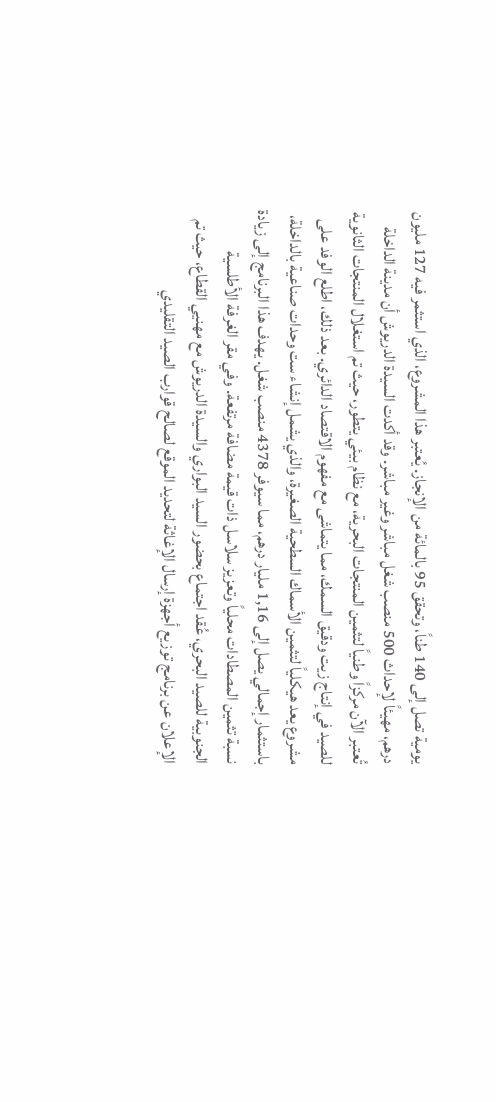يومية تصل إلى 140 طناً، وتحقق 95 بالمائة من الإنجاز. يُعتبر هذا المشروع، الذي استثمر فيه 127 مليون درهم، مهيئاً لإحداث 500 منصب شغل مباشر وغير مباشر. وقد أكدت السيدة الدريوش أن مدينة الداخلة تُعتبر الآن مركزاً وطنياً لتثمين المنتجات البحرية، مع نظام بيئي يتطور، حيث تم استغلال المنتجات الثانوية للصيد في إنتاج زيت ودقيق السمك، مما يتماشى مع مفهوم الاقتصاد الدائري. بعد ذلك، اطلع الوفد على مشروع يعد هيكلياً لتثمين الأسماك السطحية الصغيرة، والذي يشمل إنشاء ست وحدات صناعية بالداخلة، باستثمار إجمالي يصل إلى 1,16 مليار درهم، مما سيوفر 4378 منصب شغل. يهدف هذا البرنامج إلى زيادة نسبة تثمين المصطادات محلياً وتعزيز سلاسل ذات قيمة مضافة مرتفعة. وفي مقر الغرفة الأطلسية الجنوبية للصيد البحري، عُقد اجتماع بحضور السيد البواري والسيدة الدريوش مع مهنيي القطاع، حيث تم الإعلان عن برنامج توزيع أجهزة إرسال الإغاثة لتحديد الموقع لصالح قوارب الصيد التقليدي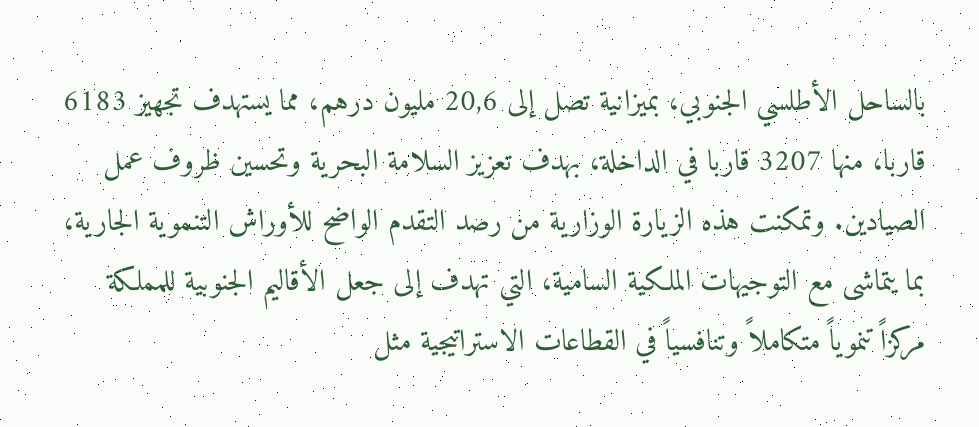بالساحل الأطلسي الجنوبي، بميزانية تصل إلى 20,6 مليون درهم، مما يستهدف تجهيز 6183 قاربا، منها 3207 قاربا في الداخلة، بهدف تعزيز السلامة البحرية وتحسين ظروف عمل الصيادين. وتمكنت هذه الزيارة الوزارية من رصد التقدم الواضح للأوراش التنموية الجارية، بما يتماشى مع التوجيهات الملكية السامية، التي تهدف إلى جعل الأقاليم الجنوبية للمملكة مركزاً تنموياً متكاملاً وتنافسياً في القطاعات الاستراتيجية مثل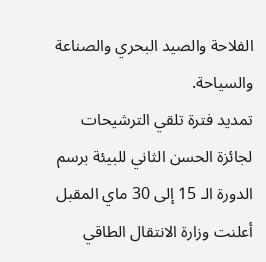الفلاحة والصيد البحري والصناعة والسياحة.
تمديد فترة تلقي الترشيحات لجائزة الحسن الثاني للبيئة برسم الدورة الـ 15 إلى 30 ماي المقبل
أعلنت وزارة الانتقال الطاقي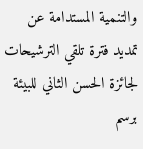والتنمية المستدامة عن تمديد فترة تلقي الترشيحات لجائزة الحسن الثاني للبيئة برسم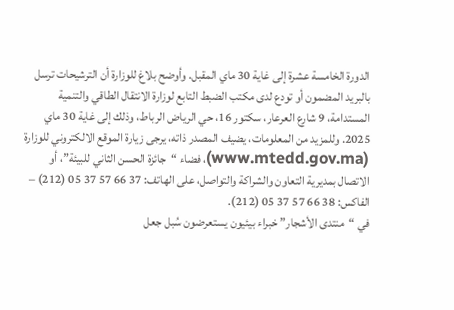الدورة الخامسة عشرة إلى غاية 30 ماي المقبل. وأوضح بلاغ للوزارة أن الترشيحات ترسل بالبريد المضمون أو تودع لدى مكتب الضبط التابع لوزارة الانتقال الطاقي والتنمية المستدامة، 9 شارع العرعار، سكتور 16، حي الرياض الرباط، وذلك إلى غاية 30 ماي 2025. وللمزيد من المعلومات، يضيف المصدر ذاته، يرجى زيارة الموقع الالكتروني للوزارة (www.mtedd.gov.ma)، فضاء “جائزة الحسن الثاني للبيئة”، أو الاتصال بمديرية التعاون والشراكة والتواصل، على الهاتف: 37 66 57 37 05 (212) – الفاكس: 38 66 57 37 05 (212).
في “منتدى الأشجار” خبراء بيئيون يستعرضون سُبل جعل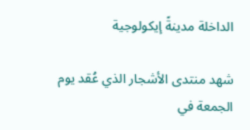الداخلة مدينةً إيكولوجية

شهد منتدى الأشجار الذي عُقد يوم الجمعة في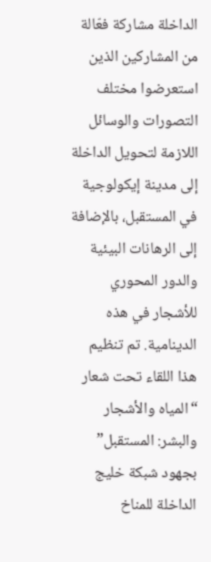الداخلة مشاركة فعّالة من المشاركين الذين استعرضوا مختلف التصورات والوسائل اللازمة لتحويل الداخلة إلى مدينة إيكولوجية في المستقبل، بالإضافة إلى الرهانات البيئية والدور المحوري للأشجار في هذه الدينامية. تم تنظيم هذا اللقاء تحت شعار “المياه والأشجار والبشر: المستقبل” بجهود شبكة خليج الداخلة للمناخ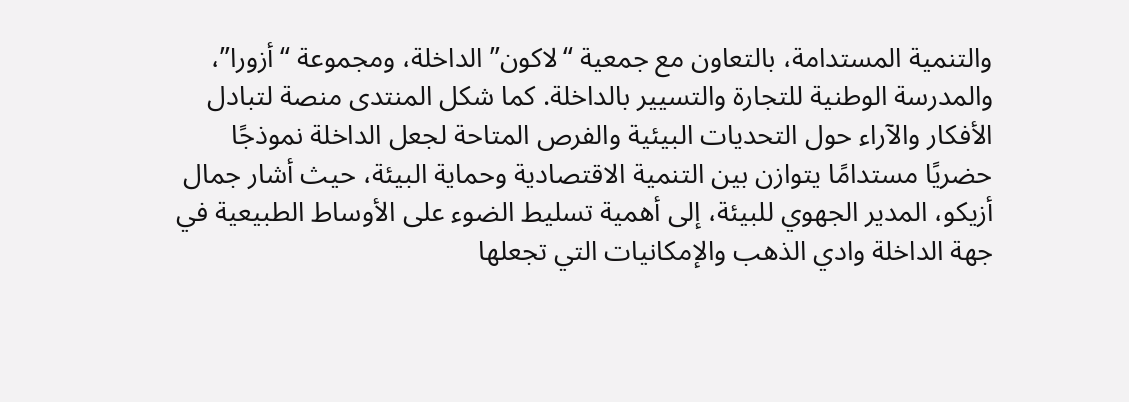والتنمية المستدامة، بالتعاون مع جمعية “لاكون” الداخلة، ومجموعة “أزورا”، والمدرسة الوطنية للتجارة والتسيير بالداخلة. كما شكل المنتدى منصة لتبادل الأفكار والآراء حول التحديات البيئية والفرص المتاحة لجعل الداخلة نموذجًا حضريًا مستدامًا يتوازن بين التنمية الاقتصادية وحماية البيئة، حيث أشار جمال أزيكو، المدير الجهوي للبيئة، إلى أهمية تسليط الضوء على الأوساط الطبيعية في جهة الداخلة وادي الذهب والإمكانيات التي تجعلها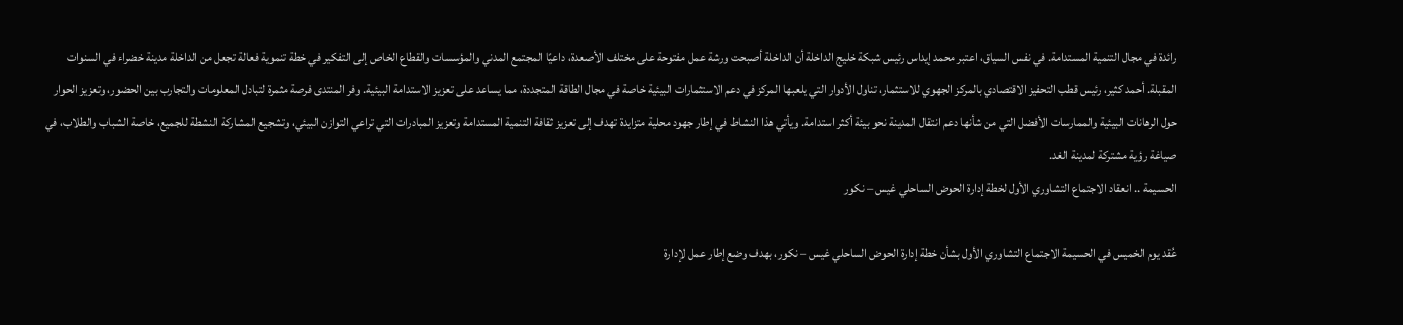رائدة في مجال التنمية المستدامة. في نفس السياق، اعتبر محمد إيداس رئيس شبكة خليج الداخلة أن الداخلة أصبحت ورشة عمل مفتوحة على مختلف الأصعدة، داعيًا المجتمع المدني والمؤسسات والقطاع الخاص إلى التفكير في خطة تنموية فعالة تجعل من الداخلة مدينة خضراء في السنوات المقبلة. أحمد كثير، رئيس قطب التحفيز الاقتصادي بالمركز الجهوي للاستثمار، تناول الأدوار التي يلعبها المركز في دعم الاستثمارات البيئية خاصة في مجال الطاقة المتجددة، مما يساعد على تعزيز الاستدامة البيئية. وفر المنتدى فرصة مثمرة لتبادل المعلومات والتجارب بين الحضور، وتعزيز الحوار حول الرهانات البيئية والممارسات الأفضل التي من شأنها دعم انتقال المدينة نحو بيئة أكثر استدامة. ويأتي هذا النشاط في إطار جهود محلية متزايدة تهدف إلى تعزيز ثقافة التنمية المستدامة وتعزيز المبادرات التي تراعي التوازن البيئي، وتشجيع المشاركة النشطة للجميع، خاصة الشباب والطلاب، في صياغة رؤية مشتركة لمدينة الغد.
الحسيمة .. انعقاد الاجتماع التشاوري الأول لخطة إدارة الحوض الساحلي غيس – نكور

عُقد يوم الخميس في الحسيمة الاجتماع التشاوري الأول بشأن خطة إدارة الحوض الساحلي غيس – نكور، بهدف وضع إطار عمل لإدارة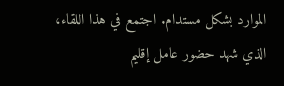الموارد بشكل مستدام. اجتمع في هذا اللقاء، الذي شهد حضور عامل إقليم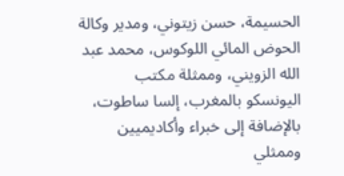الحسيمة، حسن زيتوني، ومدير وكالة الحوض المائي اللوكوس، محمد عبد الله الزويني، وممثلة مكتب اليونسكو بالمغرب، إلسا ساطوت، بالإضافة إلى خبراء وأكاديميين وممثلي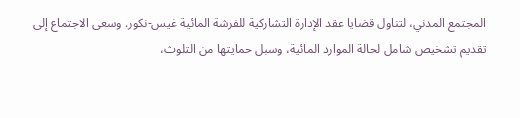المجتمع المدني، لتناول قضايا عقد الإدارة التشاركية للفرشة المائية غيس-نكور. وسعى الاجتماع إلى تقديم تشخيص شامل لحالة الموارد المائية، وسبل حمايتها من التلوث،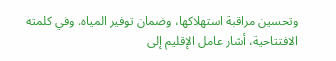وتحسين مراقبة استهلاكها، وضمان توفير المياه. وفي كلمته الافتتاحية، أشار عامل الإقليم إلى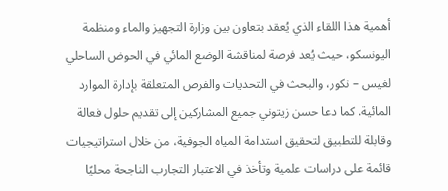أهمية هذا اللقاء الذي يُعقد بتعاون بين وزارة التجهيز والماء ومنظمة اليونسكو، حيث يُعد فرصة لمناقشة الوضع المائي في الحوض الساحلي لغيس – نكور، والبحث في التحديات والفرص المتعلقة بإدارة الموارد المائية. كما دعا حسن زيتوني جميع المشاركين إلى تقديم حلول فعالة وقابلة للتطبيق لتحقيق استدامة المياه الجوفية، من خلال استراتيجيات قائمة على دراسات علمية وتأخذ في الاعتبار التجارب الناجحة محليًا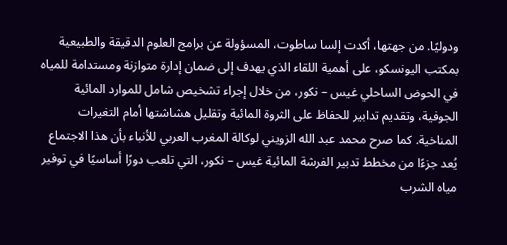ودوليًا. من جهتها، أكدت إلسا ساطوت، المسؤولة عن برامج العلوم الدقيقة والطبيعية بمكتب اليونسكو، على أهمية اللقاء الذي يهدف إلى ضمان إدارة متوازنة ومستدامة للمياه في الحوض الساحلي غيس – نكور، من خلال إجراء تشخيص شامل للموارد المائية الجوفية، وتقديم تدابير للحفاظ على الثروة المائية وتقليل هشاشتها أمام التغيرات المناخية. كما صرح محمد عبد الله الزويني لوكالة المغرب العربي للأنباء بأن هذا الاجتماع يُعد جزءًا من مخطط تدبير الفرشة المائية غيس – نكور، التي تلعب دورًا أساسيًا في توفير مياه الشرب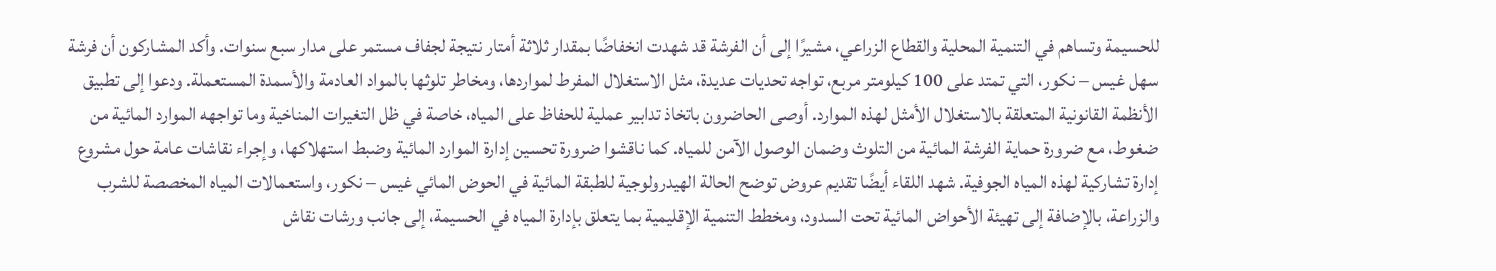للحسيمة وتساهم في التنمية المحلية والقطاع الزراعي، مشيرًا إلى أن الفرشة قد شهدت انخفاضًا بمقدار ثلاثة أمتار نتيجة لجفاف مستمر على مدار سبع سنوات. وأكد المشاركون أن فرشة سهل غيس – نكور، التي تمتد على 100 كيلومتر مربع، تواجه تحديات عديدة، مثل الاستغلال المفرط لمواردها، ومخاطر تلوثها بالمواد العادمة والأسمدة المستعملة. ودعوا إلى تطبيق الأنظمة القانونية المتعلقة بالاستغلال الأمثل لهذه الموارد. أوصى الحاضرون باتخاذ تدابير عملية للحفاظ على المياه، خاصة في ظل التغيرات المناخية وما تواجهه الموارد المائية من ضغوط، مع ضرورة حماية الفرشة المائية من التلوث وضمان الوصول الآمن للمياه. كما ناقشوا ضرورة تحسين إدارة الموارد المائية وضبط استهلاكها، وإجراء نقاشات عامة حول مشروع إدارة تشاركية لهذه المياه الجوفية. شهد اللقاء أيضًا تقديم عروض توضح الحالة الهيدرولوجية للطبقة المائية في الحوض المائي غيس – نكور، واستعمالات المياه المخصصة للشرب والزراعة، بالإضافة إلى تهيئة الأحواض المائية تحت السدود، ومخطط التنمية الإقليمية بما يتعلق بإدارة المياه في الحسيمة، إلى جانب ورشات نقاش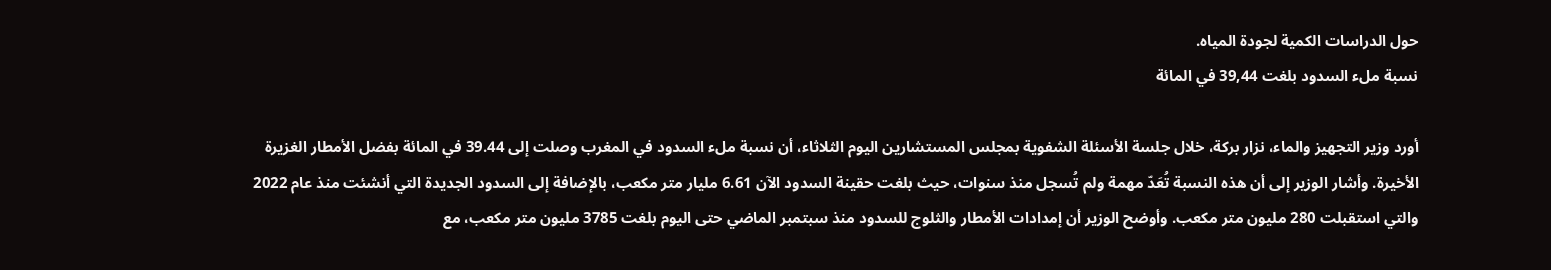حول الدراسات الكمية لجودة المياه.
نسبة ملء السدود بلغت 39,44 في المائة

أورد وزير التجهيز والماء، نزار بركة، خلال جلسة الأسئلة الشفوية بمجلس المستشارين اليوم الثلاثاء، أن نسبة ملء السدود في المغرب وصلت إلى 39.44 في المائة بفضل الأمطار الغزيرة الأخيرة. وأشار الوزير إلى أن هذه النسبة تُعَدّ مهمة ولم تُسجل منذ سنوات، حيث بلغت حقينة السدود الآن 6.61 مليار متر مكعب، بالإضافة إلى السدود الجديدة التي أنشئت منذ عام 2022 والتي استقبلت 280 مليون متر مكعب. وأوضح الوزير أن إمدادات الأمطار والثلوج للسدود منذ سبتمبر الماضي حتى اليوم بلغت 3785 مليون متر مكعب، مع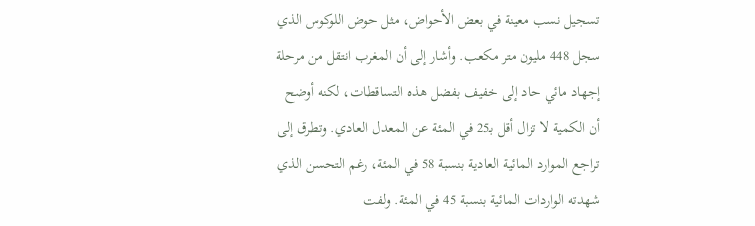تسجيل نسب معينة في بعض الأحواض، مثل حوض اللوكوس الذي سجل 448 مليون متر مكعب. وأشار إلى أن المغرب انتقل من مرحلة إجهاد مائي حاد إلى خفيف بفضل هذه التساقطات، لكنه أوضح أن الكمية لا تزال أقل بـ25 في المئة عن المعدل العادي. وتطرق إلى تراجع الموارد المائية العادية بنسبة 58 في المئة، رغم التحسن الذي شهدته الواردات المائية بنسبة 45 في المئة. ولفت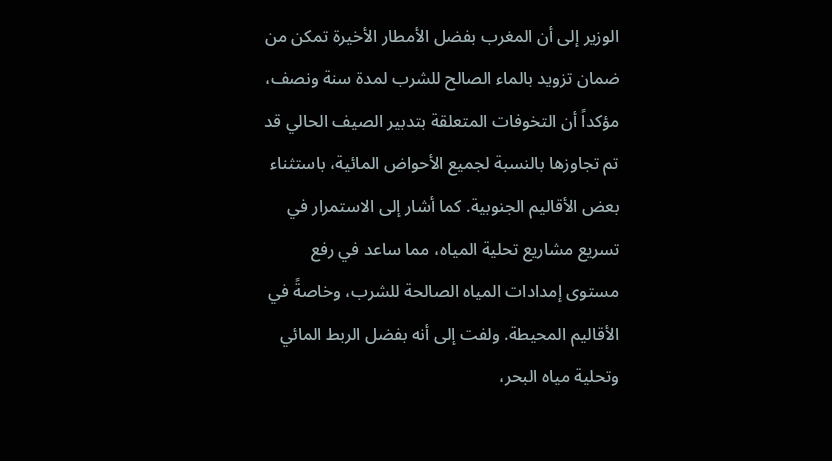الوزير إلى أن المغرب بفضل الأمطار الأخيرة تمكن من ضمان تزويد بالماء الصالح للشرب لمدة سنة ونصف، مؤكداً أن التخوفات المتعلقة بتدبير الصيف الحالي قد تم تجاوزها بالنسبة لجميع الأحواض المائية، باستثناء بعض الأقاليم الجنوبية. كما أشار إلى الاستمرار في تسريع مشاريع تحلية المياه، مما ساعد في رفع مستوى إمدادات المياه الصالحة للشرب، وخاصةً في الأقاليم المحيطة. ولفت إلى أنه بفضل الربط المائي وتحلية مياه البحر،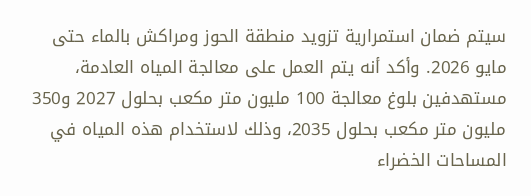سيتم ضمان استمرارية تزويد منطقة الحوز ومراكش بالماء حتى مايو 2026. وأكد أنه يتم العمل على معالجة المياه العادمة، مستهدفين بلوغ معالجة 100 مليون متر مكعب بحلول 2027 و350 مليون متر مكعب بحلول 2035، وذلك لاستخدام هذه المياه في المساحات الخضراء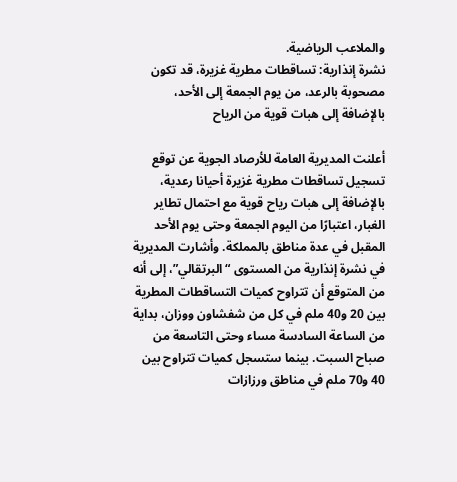والملاعب الرياضية.
نشرة إنذارية: تساقطات مطرية غزيرة، قد تكون مصحوبة بالرعد، من يوم الجمعة إلى الأحد، بالإضافة إلى هبات قوية من الرياح

أعلنت المديرية العامة للأرصاد الجوية عن توقع تسجيل تساقطات مطرية غزيرة أحيانا رعدية، بالإضافة إلى هبات رياح قوية مع احتمال تطاير الغبار، اعتبارًا من اليوم الجمعة وحتى يوم الأحد المقبل في عدة مناطق بالمملكة. وأشارت المديرية في نشرة إنذارية من المستوى “البرتقالي”، إلى أنه من المتوقع أن تتراوح كميات التساقطات المطرية بين 20 و40 ملم في كل من شفشاون ووزان، بداية من الساعة السادسة مساء وحتى التاسعة من صباح السبت. بينما ستسجل كميات تتراوح بين 40 و70 ملم في مناطق ورزازات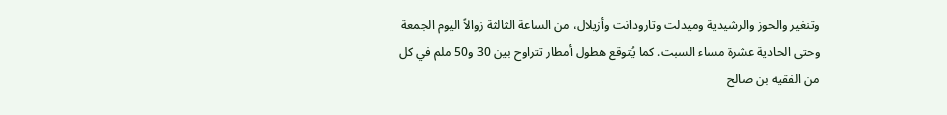وتنغير والحوز والرشيدية وميدلت وتارودانت وأزيلال، من الساعة الثالثة زوالاً اليوم الجمعة وحتى الحادية عشرة مساء السبت. كما يُتوقع هطول أمطار تتراوح بين 30 و50 ملم في كل من الفقيه بن صالح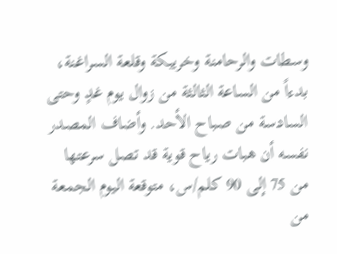وسطات والرحامنة وخريبكة وقلعة السراغنة، بدءاً من الساعة الثالثة من زوال يوم غدٍ وحتى السادسة من صباح الأحد. وأضاف المصدر نفسه أن هبات رياح قوية قد تصل سرعتها من 75 إلى 90 كلم/س، متوقعة اليوم الجمعة من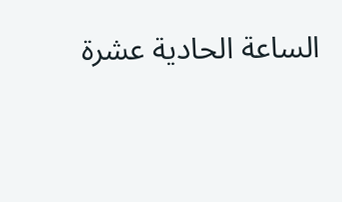الساعة الحادية عشرة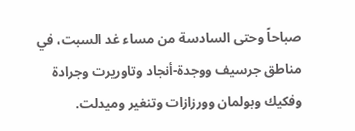صباحاً وحتى السادسة من مساء غد السبت، في مناطق جرسيف ووجدة-أنجاد وتاوريرت وجرادة وفكيك وبولمان وورزازات وتنغير وميدلت.